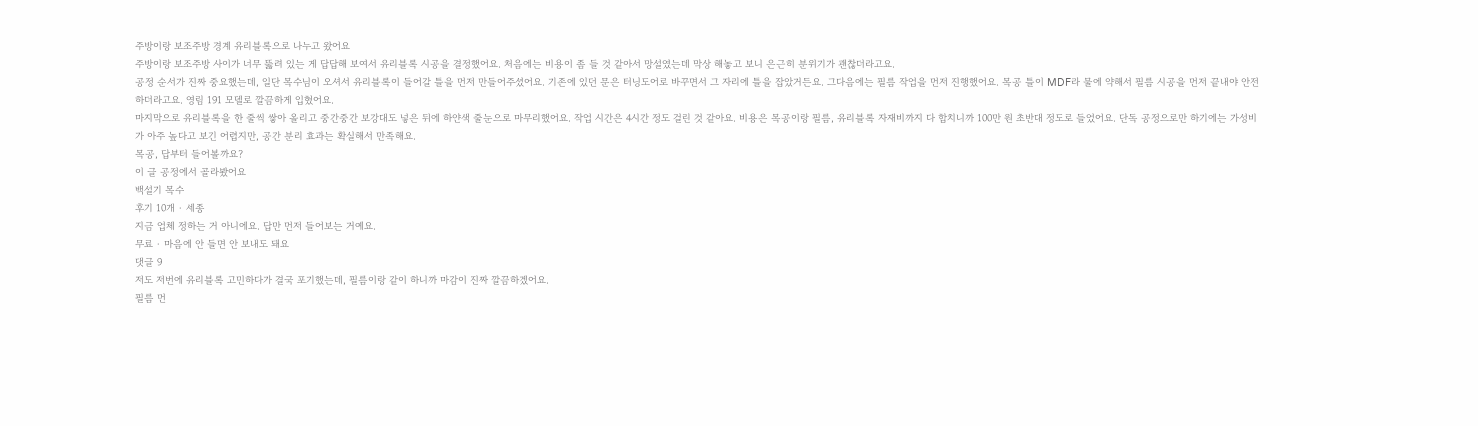주방이랑 보조주방 경계 유리블록으로 나누고 왔어요
주방이랑 보조주방 사이가 너무 뚫려 있는 게 답답해 보여서 유리블록 시공을 결정했어요. 처음에는 비용이 좀 들 것 같아서 망설였는데 막상 해놓고 보니 은근히 분위기가 괜찮더라고요.
공정 순서가 진짜 중요했는데, 일단 목수님이 오셔서 유리블록이 들어갈 틀을 먼저 만들어주셨어요. 기존에 있던 문은 터닝도어로 바꾸면서 그 자리에 틀을 잡았거든요. 그다음에는 필름 작업을 먼저 진행했어요. 목공 틀이 MDF라 물에 약해서 필름 시공을 먼저 끝내야 안전하더라고요. 영림 191 모델로 깔끔하게 입혔어요.
마지막으로 유리블록을 한 줄씩 쌓아 올리고 중간중간 보강대도 넣은 뒤에 하얀색 줄눈으로 마무리했어요. 작업 시간은 4시간 정도 걸린 것 같아요. 비용은 목공이랑 필름, 유리블록 자재비까지 다 합치니까 100만 원 초반대 정도로 들었어요. 단독 공정으로만 하기에는 가성비가 아주 높다고 보긴 어렵지만, 공간 분리 효과는 확실해서 만족해요.
목공, 답부터 들어볼까요?
이 글 공정에서 골라봤어요
백설기 목수
후기 10개 · 세종
지금 업체 정하는 거 아니에요. 답만 먼저 들어보는 거예요.
무료 · 마음에 안 들면 안 보내도 돼요
댓글 9
저도 저번에 유리블록 고민하다가 결국 포기했는데, 필름이랑 같이 하니까 마감이 진짜 깔끔하겠어요.
필름 먼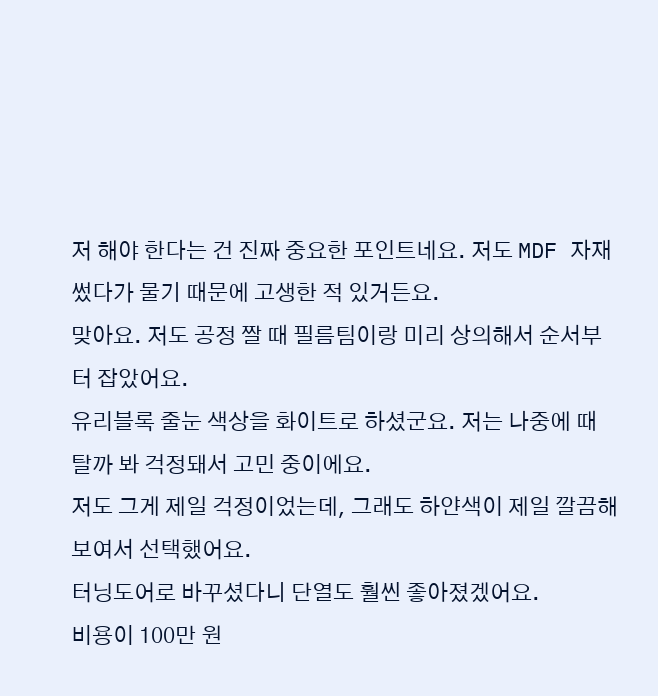저 해야 한다는 건 진짜 중요한 포인트네요. 저도 MDF 자재 썼다가 물기 때문에 고생한 적 있거든요.
맞아요. 저도 공정 짤 때 필름팀이랑 미리 상의해서 순서부터 잡았어요.
유리블록 줄눈 색상을 화이트로 하셨군요. 저는 나중에 때 탈까 봐 걱정돼서 고민 중이에요.
저도 그게 제일 걱정이었는데, 그래도 하얀색이 제일 깔끔해 보여서 선택했어요.
터닝도어로 바꾸셨다니 단열도 훨씬 좋아졌겠어요.
비용이 100만 원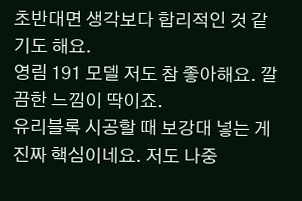초반대면 생각보다 합리적인 것 같기도 해요.
영림 191 모델 저도 참 좋아해요. 깔끔한 느낌이 딱이죠.
유리블록 시공할 때 보강대 넣는 게 진짜 핵심이네요. 저도 나중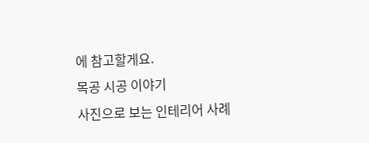에 참고할게요.
목공 시공 이야기
사진으로 보는 인테리어 사례